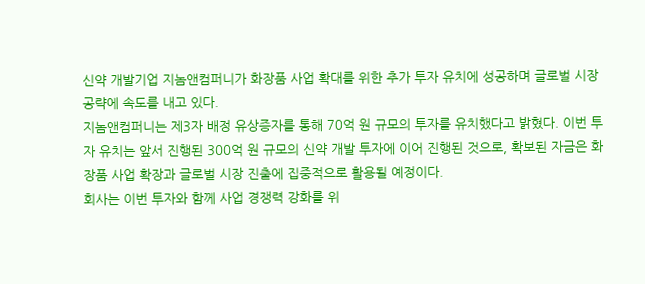신약 개발기업 지놈앤컴퍼니가 화장품 사업 확대를 위한 추가 투자 유치에 성공하며 글로벌 시장 공략에 속도를 내고 있다.
지놈앤컴퍼니는 제3자 배정 유상증자를 통해 70억 원 규모의 투자를 유치했다고 밝혔다. 이번 투자 유치는 앞서 진행된 300억 원 규모의 신약 개발 투자에 이어 진행된 것으로, 확보된 자금은 화장품 사업 확장과 글로벌 시장 진출에 집중적으로 활용될 예정이다.
회사는 이번 투자와 함께 사업 경쟁력 강화를 위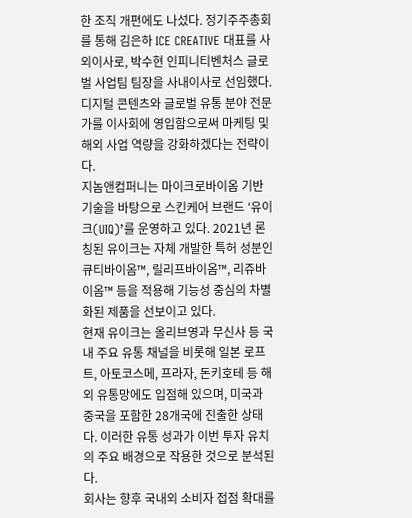한 조직 개편에도 나섰다. 정기주주총회를 통해 김은하 ICE CREATIVE 대표를 사외이사로, 박수현 인피니티벤처스 글로벌 사업팀 팀장을 사내이사로 선임했다. 디지털 콘텐츠와 글로벌 유통 분야 전문가를 이사회에 영입함으로써 마케팅 및 해외 사업 역량을 강화하겠다는 전략이다.
지놈앤컴퍼니는 마이크로바이옴 기반 기술을 바탕으로 스킨케어 브랜드 ‘유이크(UIQ)’를 운영하고 있다. 2021년 론칭된 유이크는 자체 개발한 특허 성분인 큐티바이옴™, 릴리프바이옴™, 리쥬바이옴™ 등을 적용해 기능성 중심의 차별화된 제품을 선보이고 있다.
현재 유이크는 올리브영과 무신사 등 국내 주요 유통 채널을 비롯해 일본 로프트, 아토코스메, 프라자, 돈키호테 등 해외 유통망에도 입점해 있으며, 미국과 중국을 포함한 28개국에 진출한 상태다. 이러한 유통 성과가 이번 투자 유치의 주요 배경으로 작용한 것으로 분석된다.
회사는 향후 국내외 소비자 접점 확대를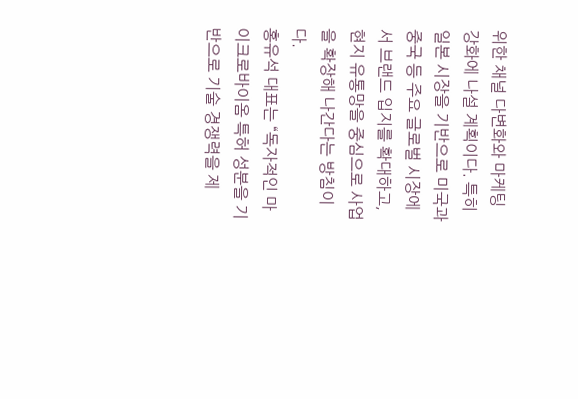위한 채널 다변화와 마케팅 강화에 나설 계획이다. 특히 일본 시장을 기반으로 미국과 중국 등 주요 글로벌 시장에서 브랜드 입지를 확대하고, 현지 유통망을 중심으로 사업을 확장해 나간다는 방침이다.
홍유석 대표는 “독자적인 마이크로바이옴 특허 성분을 기반으로 기술 경쟁력을 제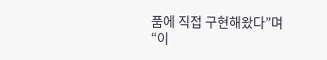품에 직접 구현해왔다”며 “이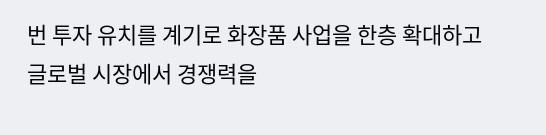번 투자 유치를 계기로 화장품 사업을 한층 확대하고 글로벌 시장에서 경쟁력을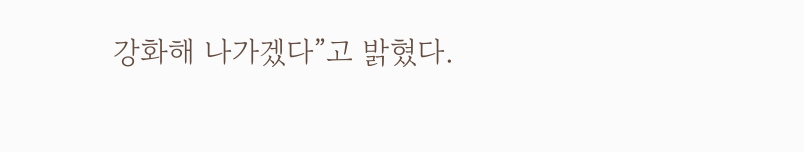강화해 나가겠다”고 밝혔다.